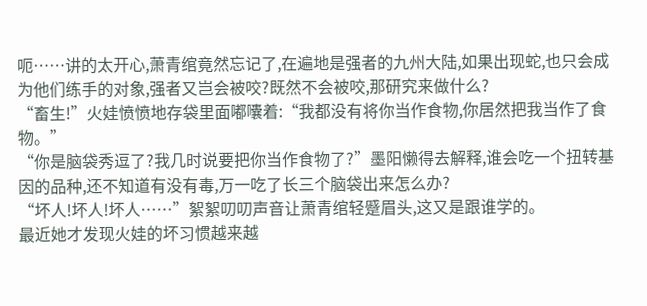呃……讲的太开心,萧青绾竟然忘记了,在遍地是强者的九州大陆,如果出现蛇,也只会成为他们练手的对象,强者又岂会被咬?既然不会被咬,那研究来做什么?
“畜生!”火娃愤愤地存袋里面嘟囔着:“我都没有将你当作食物,你居然把我当作了食物。”
“你是脑袋秀逗了?我几时说要把你当作食物了?”墨阳懒得去解释,谁会吃一个扭转基因的品种,还不知道有没有毒,万一吃了长三个脑袋出来怎么办?
“坏人!坏人!坏人……”絮絮叨叨声音让萧青绾轻蹙眉头,这又是跟谁学的。
最近她才发现火娃的坏习惯越来越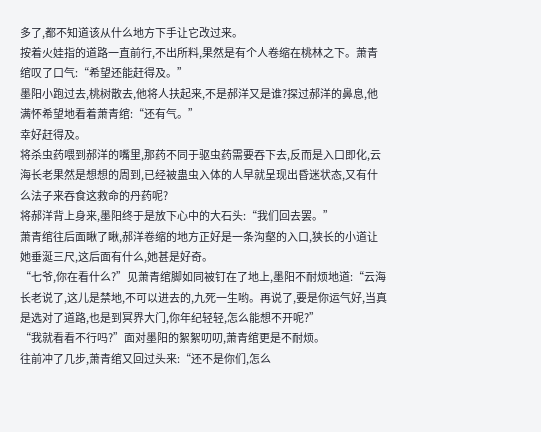多了,都不知道该从什么地方下手让它改过来。
按着火娃指的道路一直前行,不出所料,果然是有个人卷缩在桃林之下。萧青绾叹了口气:“希望还能赶得及。”
墨阳小跑过去,桃树散去,他将人扶起来,不是郝洋又是谁?探过郝洋的鼻息,他满怀希望地看着萧青绾:“还有气。”
幸好赶得及。
将杀虫药喂到郝洋的嘴里,那药不同于驱虫药需要吞下去,反而是入口即化,云海长老果然是想想的周到,已经被蛊虫入体的人早就呈现出昏迷状态,又有什么法子来吞食这救命的丹药呢?
将郝洋背上身来,墨阳终于是放下心中的大石头:“我们回去罢。”
萧青绾往后面瞅了瞅,郝洋卷缩的地方正好是一条沟壑的入口,狭长的小道让她垂涎三尺,这后面有什么,她甚是好奇。
“七爷,你在看什么?”见萧青绾脚如同被钉在了地上,墨阳不耐烦地道:“云海长老说了,这儿是禁地,不可以进去的,九死一生哟。再说了,要是你运气好,当真是选对了道路,也是到冥界大门,你年纪轻轻,怎么能想不开呢?”
“我就看看不行吗?”面对墨阳的絮絮叨叨,萧青绾更是不耐烦。
往前冲了几步,萧青绾又回过头来:“还不是你们,怎么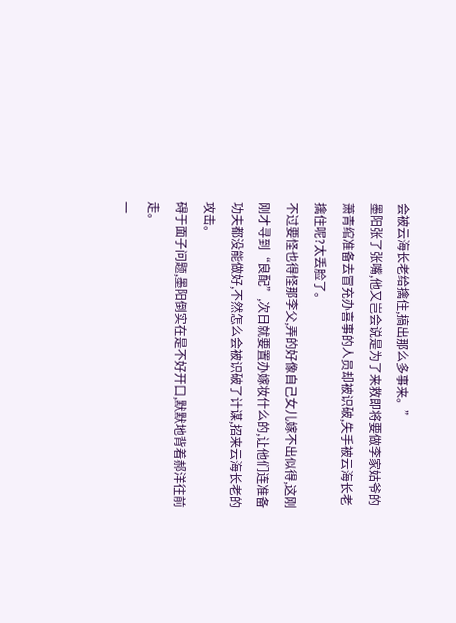会被云海长老给擒住,搞出那么多事来。”
墨阳张了张嘴,他又岂会说是为了来救即将要做李家姑爷的萧青绾准备去冒充办喜事的人员却被识破,失手被云海长老擒住呢?太丢脸了。
不过要怪也得怪那李父,弄的好像自己女儿嫁不出似得,这刚刚才寻到“良配”,次日就要置办嫁妆什么的,让他们连准备功夫都没能做好,不然怎么会被识破了计谋,招来云海长老的攻击。
碍于面子问题,墨阳倒实在是不好开口,默默地背着郝洋往前走。
一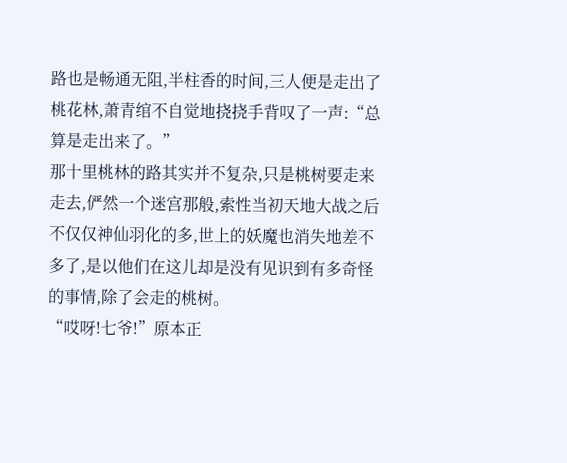路也是畅通无阻,半柱香的时间,三人便是走出了桃花林,萧青绾不自觉地挠挠手背叹了一声:“总算是走出来了。”
那十里桃林的路其实并不复杂,只是桃树要走来走去,俨然一个迷宫那般,索性当初天地大战之后不仅仅神仙羽化的多,世上的妖魔也消失地差不多了,是以他们在这儿却是没有见识到有多奇怪的事情,除了会走的桃树。
“哎呀!七爷!”原本正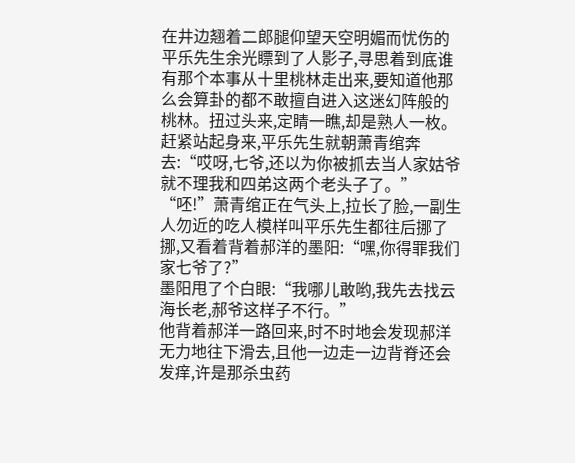在井边翘着二郎腿仰望天空明媚而忧伤的平乐先生余光瞟到了人影子,寻思着到底谁有那个本事从十里桃林走出来,要知道他那么会算卦的都不敢擅自进入这迷幻阵般的桃林。扭过头来,定睛一瞧,却是熟人一枚。
赶紧站起身来,平乐先生就朝萧青绾奔去:“哎呀,七爷,还以为你被抓去当人家姑爷就不理我和四弟这两个老头子了。”
“呸!”萧青绾正在气头上,拉长了脸,一副生人勿近的吃人模样叫平乐先生都往后挪了挪,又看着背着郝洋的墨阳:“嘿,你得罪我们家七爷了?”
墨阳甩了个白眼:“我哪儿敢哟,我先去找云海长老,郝爷这样子不行。”
他背着郝洋一路回来,时不时地会发现郝洋无力地往下滑去,且他一边走一边背脊还会发痒,许是那杀虫药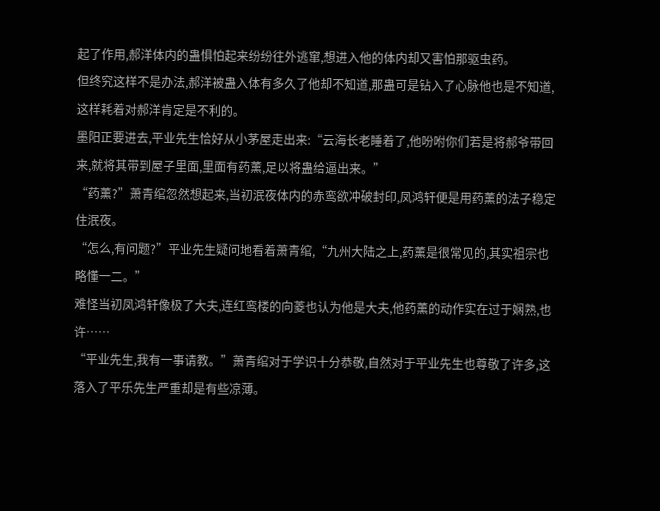起了作用,郝洋体内的蛊惧怕起来纷纷往外逃窜,想进入他的体内却又害怕那驱虫药。
但终究这样不是办法,郝洋被蛊入体有多久了他却不知道,那蛊可是钻入了心脉他也是不知道,这样耗着对郝洋肯定是不利的。
墨阳正要进去,平业先生恰好从小茅屋走出来:“云海长老睡着了,他吩咐你们若是将郝爷带回来,就将其带到屋子里面,里面有药薰,足以将蛊给逼出来。”
“药薰?”萧青绾忽然想起来,当初泯夜体内的赤鸾欲冲破封印,凤鸿轩便是用药薰的法子稳定住泯夜。
“怎么,有问题?”平业先生疑问地看着萧青绾,“九州大陆之上,药薰是很常见的,其实祖宗也略懂一二。”
难怪当初凤鸿轩像极了大夫,连红鸾楼的向菱也认为他是大夫,他药薰的动作实在过于娴熟,也许……
“平业先生,我有一事请教。”萧青绾对于学识十分恭敬,自然对于平业先生也尊敬了许多,这落入了平乐先生严重却是有些凉薄。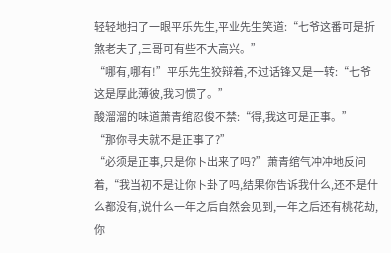轻轻地扫了一眼平乐先生,平业先生笑道:“七爷这番可是折煞老夫了,三哥可有些不大高兴。”
“哪有,哪有!”平乐先生狡辩着,不过话锋又是一转:“七爷这是厚此薄彼,我习惯了。”
酸溜溜的味道萧青绾忍俊不禁:“得,我这可是正事。”
“那你寻夫就不是正事了?”
“必须是正事,只是你卜出来了吗?”萧青绾气冲冲地反问着,“我当初不是让你卜卦了吗,结果你告诉我什么,还不是什么都没有,说什么一年之后自然会见到,一年之后还有桃花劫,你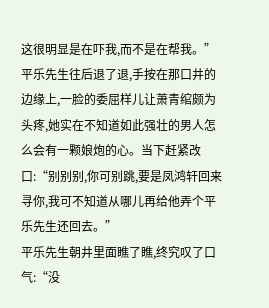这很明显是在吓我,而不是在帮我。”
平乐先生往后退了退,手按在那口井的边缘上,一脸的委屈样儿让萧青绾颇为头疼,她实在不知道如此强壮的男人怎么会有一颗娘炮的心。当下赶紧改口:“别别别,你可别跳,要是凤鸿轩回来寻你,我可不知道从哪儿再给他弄个平乐先生还回去。”
平乐先生朝井里面瞧了瞧,终究叹了口气:“没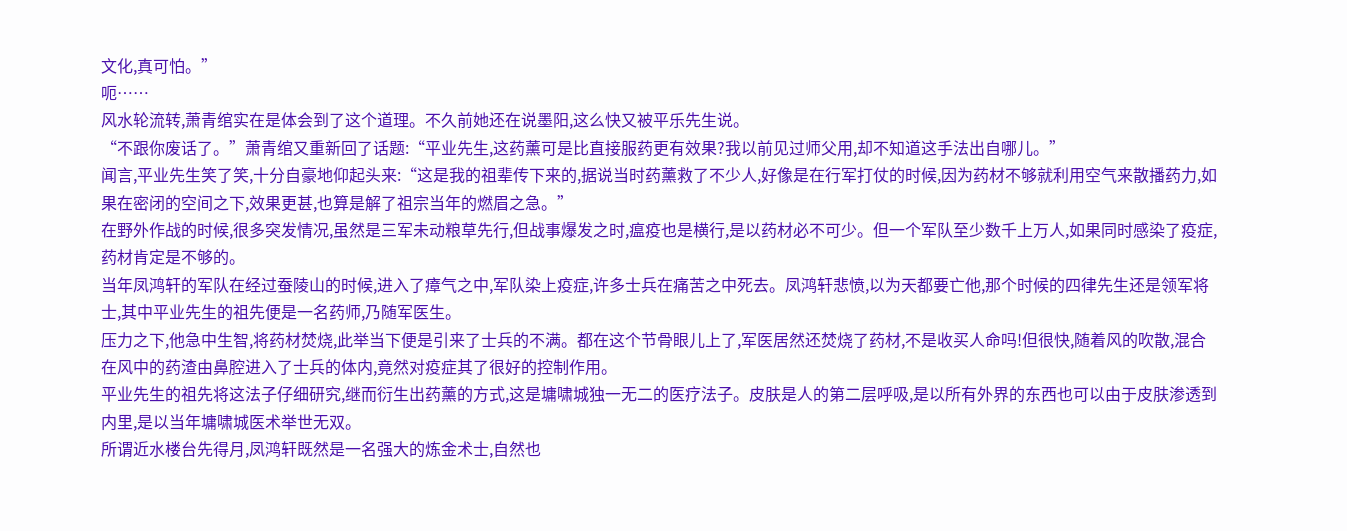文化,真可怕。”
呃……
风水轮流转,萧青绾实在是体会到了这个道理。不久前她还在说墨阳,这么快又被平乐先生说。
“不跟你废话了。”萧青绾又重新回了话题:“平业先生,这药薰可是比直接服药更有效果?我以前见过师父用,却不知道这手法出自哪儿。”
闻言,平业先生笑了笑,十分自豪地仰起头来:“这是我的祖辈传下来的,据说当时药薰救了不少人,好像是在行军打仗的时候,因为药材不够就利用空气来散播药力,如果在密闭的空间之下,效果更甚,也算是解了祖宗当年的燃眉之急。”
在野外作战的时候,很多突发情况,虽然是三军未动粮草先行,但战事爆发之时,瘟疫也是横行,是以药材必不可少。但一个军队至少数千上万人,如果同时感染了疫症,药材肯定是不够的。
当年凤鸿轩的军队在经过蚕陵山的时候,进入了瘴气之中,军队染上疫症,许多士兵在痛苦之中死去。凤鸿轩悲愤,以为天都要亡他,那个时候的四律先生还是领军将士,其中平业先生的祖先便是一名药师,乃随军医生。
压力之下,他急中生智,将药材焚烧,此举当下便是引来了士兵的不满。都在这个节骨眼儿上了,军医居然还焚烧了药材,不是收买人命吗!但很快,随着风的吹散,混合在风中的药渣由鼻腔进入了士兵的体内,竟然对疫症其了很好的控制作用。
平业先生的祖先将这法子仔细研究,继而衍生出药薰的方式,这是墉啸城独一无二的医疗法子。皮肤是人的第二层呼吸,是以所有外界的东西也可以由于皮肤渗透到内里,是以当年墉啸城医术举世无双。
所谓近水楼台先得月,凤鸿轩既然是一名强大的炼金术士,自然也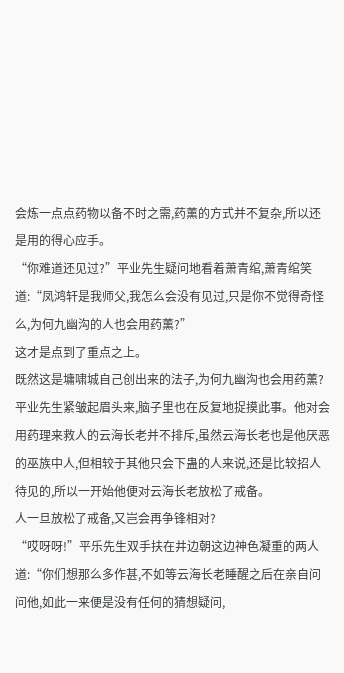会炼一点点药物以备不时之需,药薰的方式并不复杂,所以还是用的得心应手。
“你难道还见过?”平业先生疑问地看着萧青绾,萧青绾笑道:“凤鸿轩是我师父,我怎么会没有见过,只是你不觉得奇怪么,为何九幽沟的人也会用药薰?”
这才是点到了重点之上。
既然这是墉啸城自己创出来的法子,为何九幽沟也会用药薰?
平业先生紧皱起眉头来,脑子里也在反复地捉摸此事。他对会用药理来救人的云海长老并不排斥,虽然云海长老也是他厌恶的巫族中人,但相较于其他只会下蛊的人来说,还是比较招人待见的,所以一开始他便对云海长老放松了戒备。
人一旦放松了戒备,又岂会再争锋相对?
“哎呀呀!”平乐先生双手扶在井边朝这边神色凝重的两人道:“你们想那么多作甚,不如等云海长老睡醒之后在亲自问问他,如此一来便是没有任何的猜想疑问,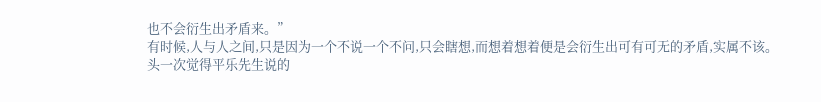也不会衍生出矛盾来。”
有时候,人与人之间,只是因为一个不说一个不问,只会瞎想,而想着想着便是会衍生出可有可无的矛盾,实属不该。
头一次觉得平乐先生说的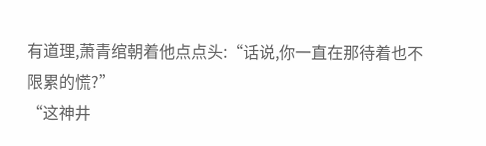有道理,萧青绾朝着他点点头:“话说,你一直在那待着也不限累的慌?”
“这神井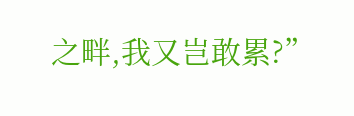之畔,我又岂敢累?”